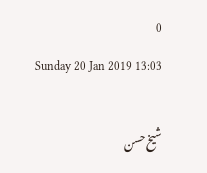0
Sunday 20 Jan 2019 13:03

شیخ حسن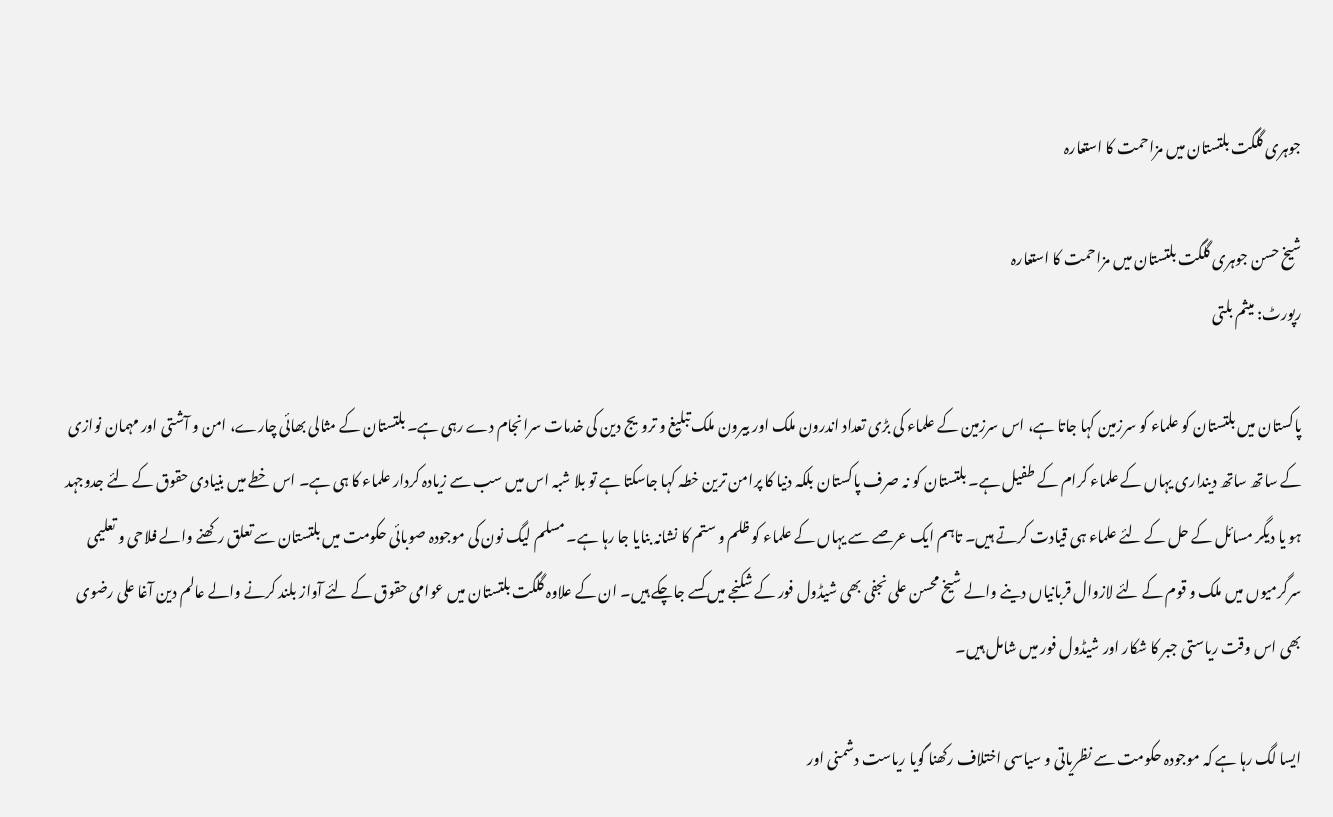جوہری گلگت بلتستان میں مزاحمت کا استعارہ

شیخ حسن جوہری گلگت بلتستان میں مزاحمت کا استعارہ
رپورٹ: میثم بلتی

پاکستان میں بلتستان کو علماء کو سرزمین کہا جاتا ہے، اس سرزمین کے علماء کی بڑی تعداد اندرون ملک اور بیرون ملک تبلیغ و ترویج دین کی خدمات سرانجام دے رہی ہے۔ بلتستان کے مثالی بھائی چارے، امن و آشتی اور مہمان نوازی کے ساتھ ساتھ دینداری یہاں کے علماء کرام کے طفیل ہے۔ بلتستان کو نہ صرف پاکستان بلکہ دنیا کا پرامن ترین خطہ کہا جاسکتا ہے تو بلا شبہ اس میں سب سے زیادہ کردار علماء کا ہی ہے۔ اس خطے میں بنیادی حقوق کے لئے جدوجہد ہو یا دیگر مسائل کے حل کے لئے علماء ہی قیادت کرتے ہیں۔ تاہم ایک عرصے سے یہاں کے علماء کو ظلم و ستم کا نشانہ بنایا جا رہا ہے۔ مسلم لیگ نون کی موجودہ صوبائی حکومت میں بلتستان سے تعلق رکھنے والے فلاحی و تعلیمی سرگرمیوں میں ملک و قوم کے لئے لازوال قربانیاں دینے والے شیخ محسن علی نجفی بھی شیڈول فور کے شکنجے میں کسے جاچکے ہیں۔ ان کے علاوہ گلگت بلتستان میں عوامی حقوق کے لئے آواز بلند کرنے والے عالم دین آغا علی رضوی بھی اس وقت ریاستی جبر کا شکار اور شیڈول فور میں شامل ہیں۔

ایسا لگ رہا ہے کہ موجودہ حکومت سے نظریاتی و سیاسی اختلاف رکھنا گویا ریاست دشمنی اور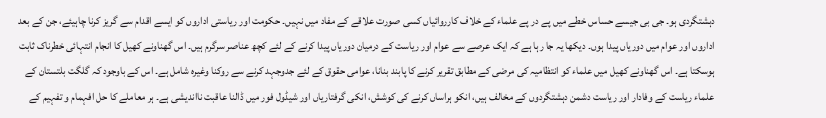دہشتگردی ہو۔ جی بی جیسے حساس خطے میں پے در پے علماء کے خلاف کارروائیاں کسی صورت علاقے کے مفاد میں نہیں۔ حکومت اور ریاستی اداروں کو ایسے اقدام سے گریز کرنا چاہیئے، جن کے بعد اداروں اور عوام میں دوریاں پیدا ہوں۔ دیکھا یہ جا رہا ہے کہ ایک عرصے سے عوام اور ریاست کے درمیان دوریاں پیدا کرنے کے لئے کچھ عناصر سرگرم ہیں۔ اس گھناونے کھیل کا انجام انتہائی خطرناک ثابت ہوسکتا ہے۔ اس گھناونے کھیل میں علماء کو انتظامیہ کی مرضی کے مطابق تقریر کرنے کا پابند بنانا، عوامی حقوق کے لئے جدوجہد کرنے سے روکنا وغیرہ شامل ہے۔ اس کے باوجود کہ گلگت بلتستان کے علماء ریاست کے وفادار اور ریاست دشمن دہشتگردوں کے مخالف ہیں، انکو ہراساں کرنے کی کوشش، انکی گرفتاریاں اور شیڈول فور میں ڈالنا عاقبت نااندیشی ہے۔ ہر معاملے کا حل افہمام و تفہیم کے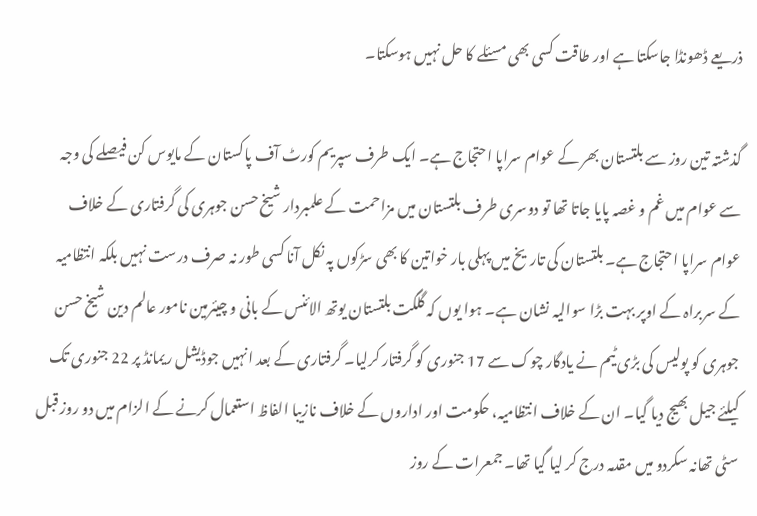ذریعے ڈھونڈا جاسکتا ہے اور طاقت کسی بھی مسئلے کا حل نہیں ہوسکتا۔

گذشتہ تین روز سے بلتستان بھر کے عوام سراپا احتجاج ہے۔ ایک طرف سپریم کورٹ آف پاکستان کے مایوس کن فیصلے کی وجہ سے عوام میں غم و غصہ پایا جاتا تھا تو دوسری طرف بلتستان میں مزاحمت کے علمبردار شیخ حسن جوہری کی گرفتاری کے خلاف عوام سراپا احتجاج ہے۔ بلتستان کی تاریخ میں پہلی بار خواتین کا بھی سڑکوں پہ نکل آنا کسی طور نہ صرف درست نہیں بلکہ انتظامیہ کے سربراہ کے اوپر بہت بڑا سوالیہ نشان ہے۔ ہوا یوں کہ گلگت بلتستان یوتھ الائنس کے بانی و چیئرمین نامور عالم دین شیخ حسن جوہری کو پولیس کی بڑی ٹیم نے یادگار چوک سے 17 جنوری کو گرفتار کرلیا۔ گرفتاری کے بعد انہیں جوڈیشل ریمانڈ پر 22 جنوری تک کیلئے جیل بھیج دیا گیا۔ ان کے خلاف انتظامیہ، حکومت اور اداروں کے خلاف نازیبا الفاظ استعمال کرنے کے الزام میں دو روز قبل سٹی تھانہ سکردو میں مقدمہ درج کر لیا گیا تھا۔ جمعرات کے روز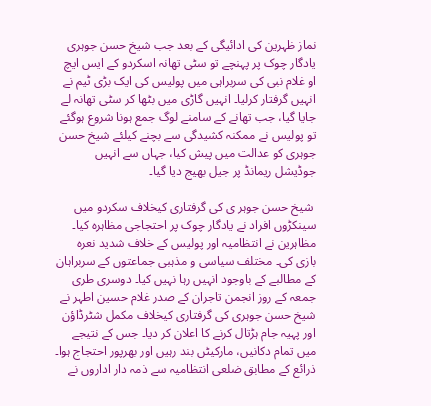نماز ظہرین کی ادائیگی کے بعد جب شیخ حسن جوہری یادگار چوک پر پہنچے تو سٹی تھانہ اسکردو کے ایس ایچ او غلام نبی کی سربراہی میں پولیس کی ایک بڑی ٹیم نے انہیں گرفتار کرلیا۔ انہیں گاڑی میں بٹھا کر سٹی تھانہ لے جایا گیا، جب تھانے کے سامنے لوگ جمع ہونا شروع ہوگئے تو پولیس نے ممکنہ کشیدگی سے بچنے کیلئے شیخ حسن جوہری کو عدالت میں پیش کیا، جہاں سے انہیں جوڈیشل ریمانڈ پر جیل بھیج دیا گیا۔

 شیخ حسن جوہر ی کی گرفتاری کیخلاف سکردو میں سینکڑوں افراد نے یادگار چوک پر احتجاجی مظاہرہ کیا۔ مظاہرین نے انتظامیہ اور پولیس کے خلاف شدید نعرہ بازی کی۔ مختلف سیاسی و مذہبی جماعتوں کے سربراہان کے مطالبے کے باوجود انہیں رہا نہیں کیا۔ دوسری طری جمعہ کے روز انجمن تاجران کے صدر غلام حسین اطہر نے شیخ حسن جوہری کی گرفتاری کیخلاف مکمل شٹرڈاؤن اور پہیہ جام ہڑتال کرنے کا اعلان کر دیا۔ جس کے نتیجے میں تمام دکانیں، مارکیٹں بند رہیں اور بھرپور احتجاج ہوا۔ ذرائع کے مطابق ضلعی انتظامیہ سے ذمہ دار اداروں نے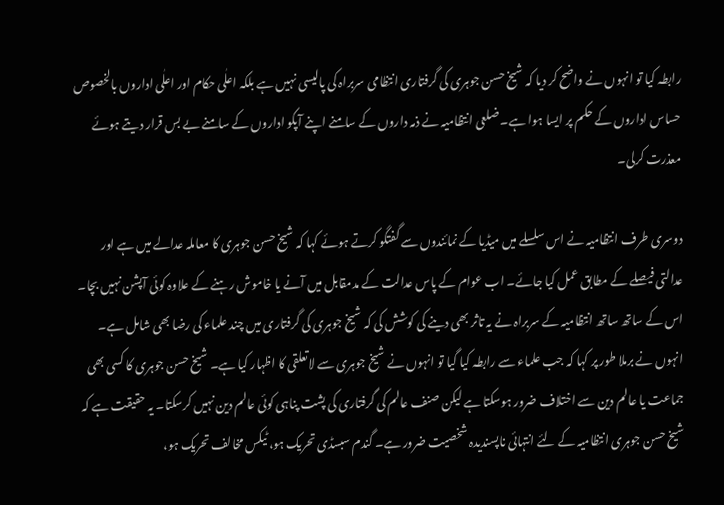رابطہ کیا تو انہوں نے واضح کر دیا کہ شیخ حسن جوہری کی گرفتاری انتظامی سربراہ کی پالیسی نہیں ہے بلکہ اعلٰی حکام اور اعلٰی اداروں بالخصوص حساس اداروں کے حکم پر ایسا ہوا ہے۔ ضلعی انتظامیہ نے ذمہ داروں کے سامنے اپنے آپکو اداروں کے سامنے بے بس قرار دیتے ہوئے معذرت کرلی۔

دوسری طرف انتظامیہ نے اس سلسلے میں میڈیا کے نمائندوں سے گفتگو کرتے ہوئے کہا کہ شیخ حسن جوہری کا معاملہ عدالے میں ہے اور عدالتی فیصلے کے مطابق عمل کیا جائے۔ اب عوام کے پاس عدالت کے مدمقابل میں آنے یا خاموش رہنے کے علاوہ کوئی آپشن نہیں بچا۔ اس کے ساتھ ساتھ انتظامیہ کے سربراہ نے یہ تاثر بھی دینے کی کوشش کی کہ شیخ جوہری کی گرفتاری میں چند علماء کی رضا بھی شامل ہے۔ انہوں نے برملا طور پر کہا کہ جب علماء سے رابطہ کیا گیا تو انہوں نے شیخ جوہری سے لاتعلقی کا اظہار کیا ہے۔ شیخ حسن جوہری کا کسی بھی جماعت یا عالم دین سے اختلاف ضرور ہوسکتا ہے لیکن صنف عالم کی گرفتاری کی پشت پناہی کوئی عالم دین نہیں کرسکتا۔ یہ حقیقت ہے کہ شیخ حسن جوہری انتظامیہ کے لئے انتہائی ناپسندیدہ شخصیت ضرور ہے۔ گندم سبسڈی تحریک ہو، ٹیکس مخالف تحریک ہو،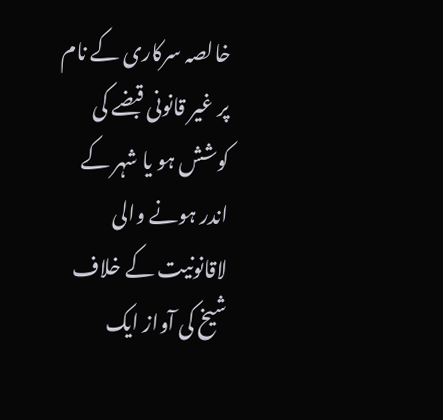خالصہ سرکاری کے نام پر غیر قانونی قبضے کی کوشش ہو یا شہر کے اندر ہونے والی لاقانونیت کے خلاف شیخ کی آواز ایک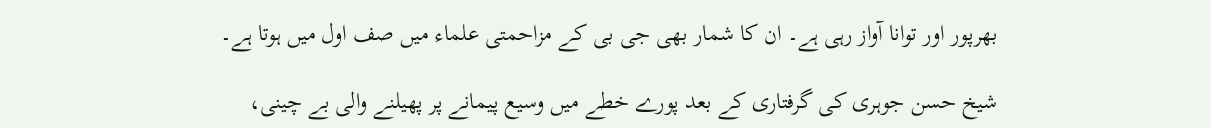بھرپور اور توانا آواز رہی ہے۔ ان کا شمار بھی جی بی کے مزاحمتی علماء میں صف اول میں ہوتا ہے۔

شیخ حسن جوہری کی گرفتاری کے بعد پورے خطے میں وسیع پیمانے پر پھیلنے والی بے چینی،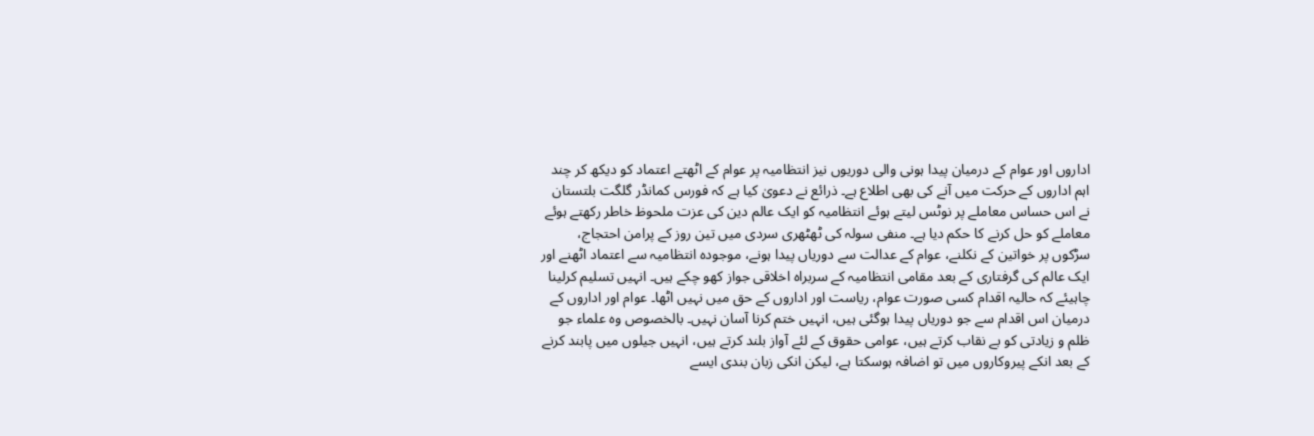اداروں اور عوام کے درمیان پیدا ہونی والی دوریوں نیز انتظامیہ پر عوام کے اٹھتے اعتماد کو دیکھ کر چند اہم اداروں کے حرکت میں آنے کی بھی اطلاع ہے۔ ذرائع نے دعویٰ کیا ہے کہ فورس کمانڈر گلگت بلتستان نے اس حساس معاملے پر نوٹس لیتے ہوئے انتظامیہ کو ایک عالم دین کی عزت ملحوظ خاطر رکھتے ہوئے معاملے کو حل کرنے کا حکم دیا ہے۔ منفی سولہ کی ٹھٹھری سردی میں تین روز کے پرامن احتجاج، سڑکوں پر خواتین کے نکلنے، عوام کے عدالت سے دوریاں پیدا ہونے، موجودہ انتظامیہ سے اعتماد اٹھنے اور ایک عالم کی گرفتاری کے بعد مقامی انتظامیہ کے سربراہ اخلاقی جواز کھو چکے ہیں۔ انہیں تسلیم کرلینا چاہیئے کہ حالیہ اقدام کسی صورت عوام، ریاست اور اداروں کے حق میں نہیں اٹھا۔ عوام اور اداروں کے درمیان اس اقدام سے جو دوریاں پیدا ہوگئی ہیں، انہیں ختم کرنا آسان نہیں۔ بالخصوص وہ علماء جو ظلم و زیادتی کو بے نقاب کرتے ہیں، عوامی حقوق کے لئے آواز بلند کرتے ہیں، انہیں جیلوں میں پابند کرنے کے بعد انکے پیروکاروں میں تو اضافہ ہوسکتا ہے، لیکن انکی زبان بندی ایسے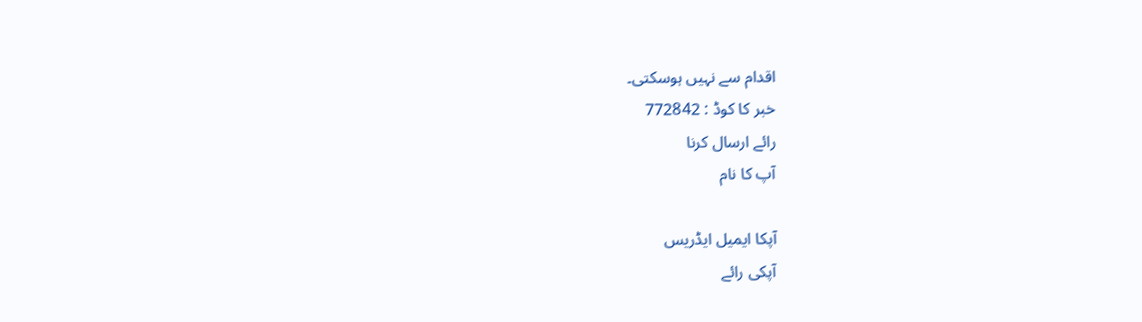اقدام سے نہیں ہوسکتی۔
خبر کا کوڈ : 772842
رائے ارسال کرنا
آپ کا نام

آپکا ایمیل ایڈریس
آپکی رائے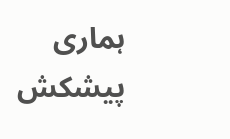ہماری پیشکش